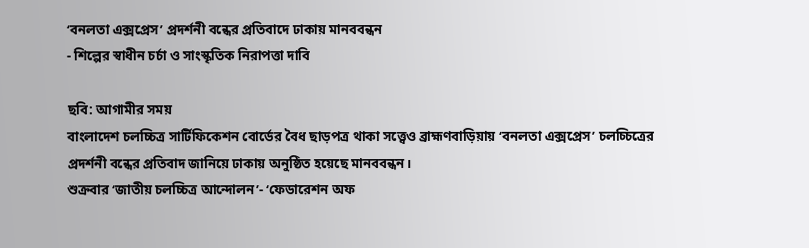‘বনলতা এক্সপ্রেস’ প্রদর্শনী বন্ধের প্রতিবাদে ঢাকায় মানববন্ধন
- শিল্পের স্বাধীন চর্চা ও সাংস্কৃতিক নিরাপত্তা দাবি

ছবি: আগামীর সময়
বাংলাদেশ চলচ্চিত্র সার্টিফিকেশন বোর্ডের বৈধ ছাড়পত্র থাকা সত্ত্বেও ব্রাহ্মণবাড়িয়ায় ‘বনলতা এক্সপ্রেস’ চলচ্চিত্রের প্রদর্শনী বন্ধের প্রতিবাদ জানিয়ে ঢাকায় অনুষ্ঠিত হয়েছে মানববন্ধন।
শুক্রবার ‘জাতীয় চলচ্চিত্র আন্দোলন’- ‘ফেডারেশন অফ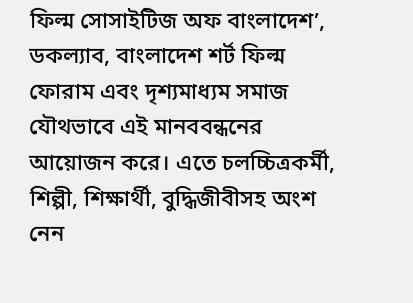ফিল্ম সোসাইটিজ অফ বাংলাদেশ’, ডকল্যাব, বাংলাদেশ শর্ট ফিল্ম ফোরাম এবং দৃশ্যমাধ্যম সমাজ যৌথভাবে এই মানববন্ধনের আয়োজন করে। এতে চলচ্চিত্রকর্মী, শিল্পী, শিক্ষার্থী, বুদ্ধিজীবীসহ অংশ নেন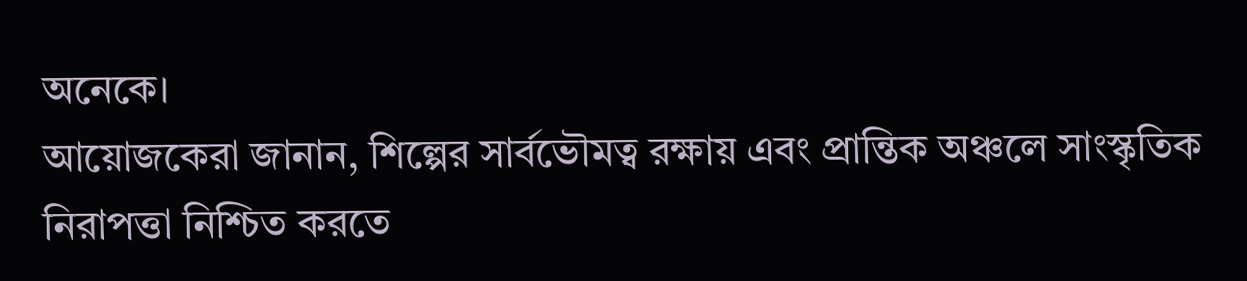অনেকে।
আয়োজকেরা জানান, শিল্পের সার্বভৌমত্ব রক্ষায় এবং প্রান্তিক অঞ্চলে সাংস্কৃতিক নিরাপত্তা নিশ্চিত করতে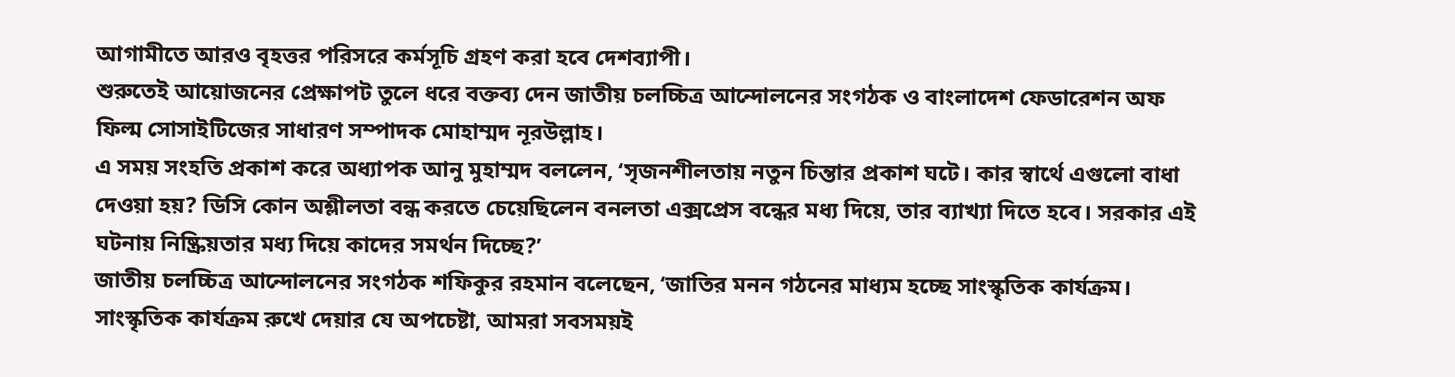আগামীতে আরও বৃহত্তর পরিসরে কর্মসূচি গ্রহণ করা হবে দেশব্যাপী।
শুরুতেই আয়োজনের প্রেক্ষাপট তুলে ধরে বক্তব্য দেন জাতীয় চলচ্চিত্র আন্দোলনের সংগঠক ও বাংলাদেশ ফেডারেশন অফ ফিল্ম সোসাইটিজের সাধারণ সম্পাদক মোহাম্মদ নূরউল্লাহ।
এ সময় সংহতি প্রকাশ করে অধ্যাপক আনু মুহাম্মদ বললেন, ‘সৃজনশীলতায় নতুন চিন্তার প্রকাশ ঘটে। কার স্বার্থে এগুলো বাধা দেওয়া হয়? ডিসি কোন অশ্লীলতা বন্ধ করতে চেয়েছিলেন বনলতা এক্সপ্রেস বন্ধের মধ্য দিয়ে, তার ব্যাখ্যা দিতে হবে। সরকার এই ঘটনায় নিষ্ক্রিয়তার মধ্য দিয়ে কাদের সমর্থন দিচ্ছে?’
জাতীয় চলচ্চিত্র আন্দোলনের সংগঠক শফিকুর রহমান বলেছেন, ‘জাতির মনন গঠনের মাধ্যম হচ্ছে সাংস্কৃতিক কার্যক্রম। সাংস্কৃতিক কার্যক্রম রুখে দেয়ার যে অপচেষ্টা, আমরা সবসময়ই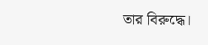তার বিরুদ্ধে।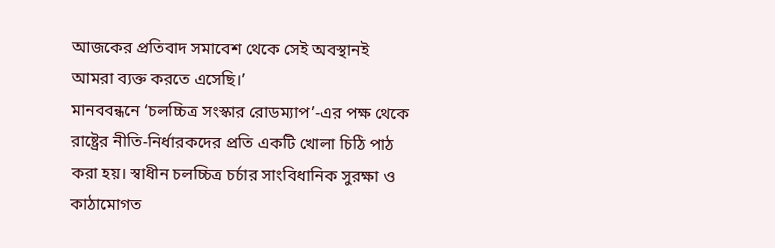আজকের প্রতিবাদ সমাবেশ থেকে সেই অবস্থানই আমরা ব্যক্ত করতে এসেছি।’
মানববন্ধনে ‘চলচ্চিত্র সংস্কার রোডম্যাপ’-এর পক্ষ থেকে রাষ্ট্রের নীতি-নির্ধারকদের প্রতি একটি খোলা চিঠি পাঠ করা হয়। স্বাধীন চলচ্চিত্র চর্চার সাংবিধানিক সুরক্ষা ও কাঠামোগত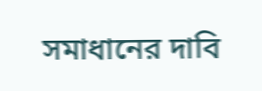সমাধানের দাবি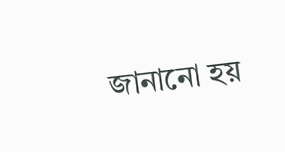জানানো হয়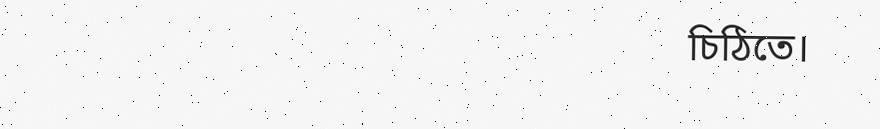চিঠিতে।